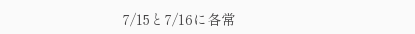7/15と7/16に各常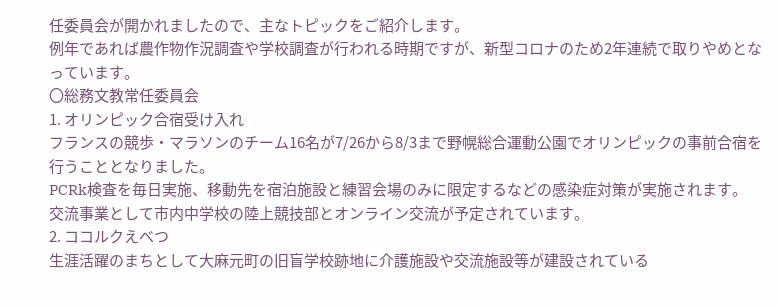任委員会が開かれましたので、主なトピックをご紹介します。
例年であれば農作物作況調査や学校調査が行われる時期ですが、新型コロナのため2年連続で取りやめとなっています。
〇総務文教常任委員会
1. オリンピック合宿受け入れ
フランスの競歩・マラソンのチーム16名が7/26から8/3まで野幌総合運動公園でオリンピックの事前合宿を行うこととなりました。
PCRk検査を毎日実施、移動先を宿泊施設と練習会場のみに限定するなどの感染症対策が実施されます。
交流事業として市内中学校の陸上競技部とオンライン交流が予定されています。
2. ココルクえべつ
生涯活躍のまちとして大麻元町の旧盲学校跡地に介護施設や交流施設等が建設されている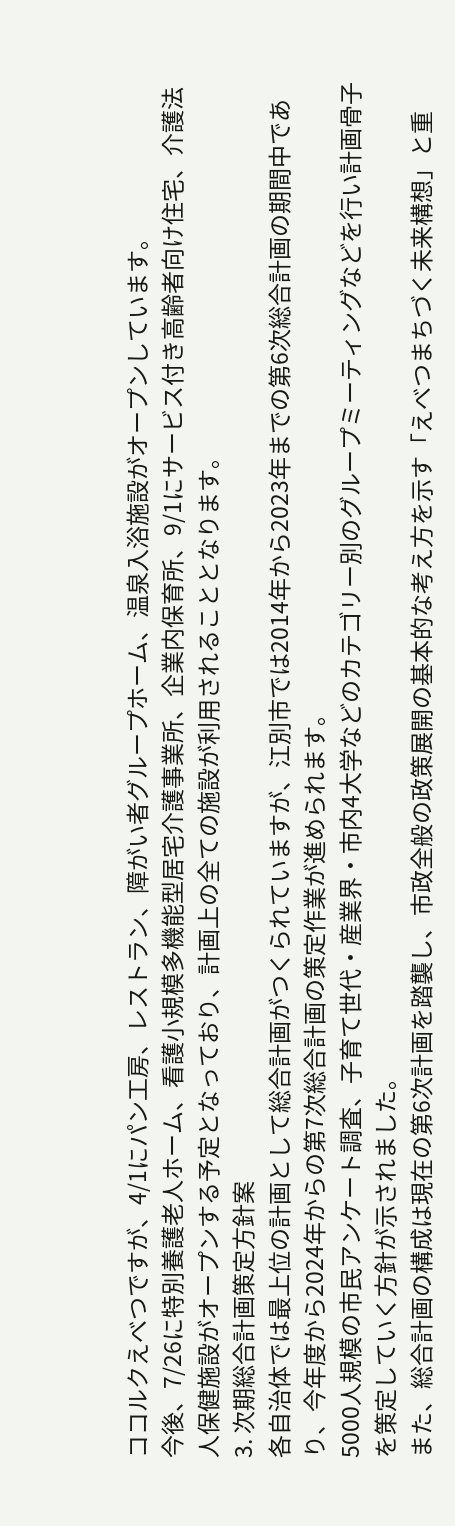ココルクえべつですが、4/1にパン工房、レストラン、障がい者グループホーム、温泉入浴施設がオープンしています。
今後、7/26に特別養護老人ホーム、看護小規模多機能型居宅介護事業所、企業内保育所、9/1にサービス付き高齢者向け住宅、介護法人保健施設がオープンする予定となっており、計画上の全ての施設が利用されることとなります。
3. 次期総合計画策定方針案
各自治体では最上位の計画として総合計画がつくられていますが、江別市では2014年から2023年までの第6次総合計画の期間中であり、今年度から2024年からの第7次総合計画の策定作業が進められます。
5000人規模の市民アンケート調査、子育て世代・産業界・市内4大学などのカテゴリー別のグループミーティングなどを行い計画骨子を策定していく方針が示されました。
また、総合計画の構成は現在の第6次計画を踏襲し、市政全般の政策展開の基本的な考え方を示す「えべつまちづく未来構想」と重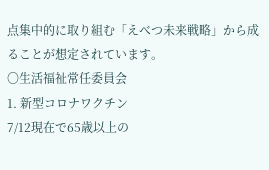点集中的に取り組む「えべつ未来戦略」から成ることが想定されています。
〇生活福祉常任委員会
1. 新型コロナワクチン
7/12現在で65歳以上の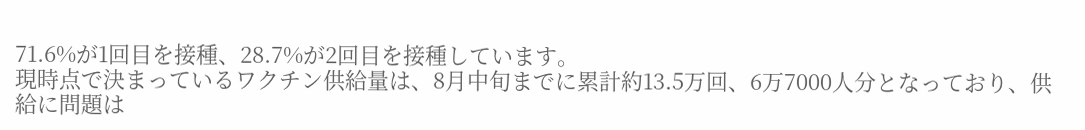71.6%が1回目を接種、28.7%が2回目を接種しています。
現時点で決まっているワクチン供給量は、8月中旬までに累計約13.5万回、6万7000人分となっており、供給に問題は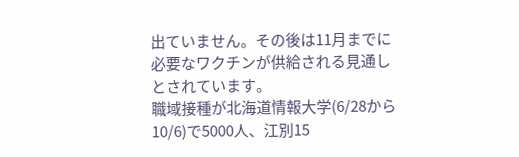出ていません。その後は11月までに必要なワクチンが供給される見通しとされています。
職域接種が北海道情報大学(6/28から10/6)で5000人、江別15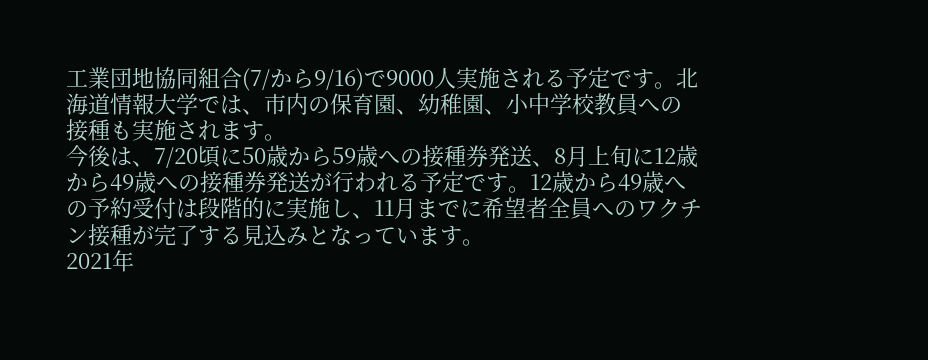工業団地協同組合(7/から9/16)で9000人実施される予定です。北海道情報大学では、市内の保育園、幼稚園、小中学校教員への接種も実施されます。
今後は、7/20頃に50歳から59歳への接種券発送、8月上旬に12歳から49歳への接種券発送が行われる予定です。12歳から49歳への予約受付は段階的に実施し、11月までに希望者全員へのワクチン接種が完了する見込みとなっています。
2021年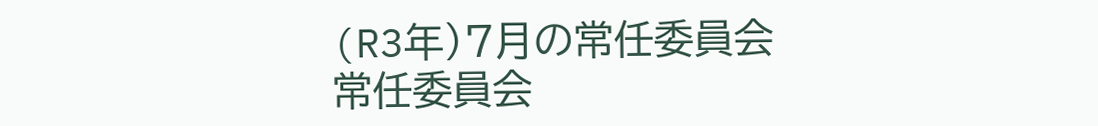(R3年)7月の常任委員会
常任委員会